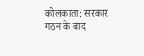कोलकाता: सरकार गठन के बाद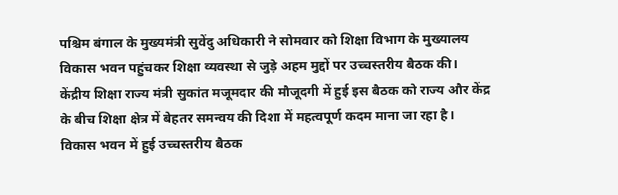पश्चिम बंगाल के मुख्यमंत्री सुवेंदु अधिकारी ने सोमवार को शिक्षा विभाग के मुख्यालय विकास भवन पहुंचकर शिक्षा व्यवस्था से जुड़े अहम मुद्दों पर उच्चस्तरीय बैठक की। केंद्रीय शिक्षा राज्य मंत्री सुकांत मजूमदार की मौजूदगी में हुई इस बैठक को राज्य और केंद्र के बीच शिक्षा क्षेत्र में बेहतर समन्वय की दिशा में महत्वपूर्ण कदम माना जा रहा है।
विकास भवन में हुई उच्चस्तरीय बैठक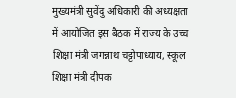मुख्यमंत्री सुवेंदु अधिकारी की अध्यक्षता में आयोजित इस बैठक में राज्य के उच्च शिक्षा मंत्री जगन्नाथ चट्टोपाध्याय, स्कूल शिक्षा मंत्री दीपक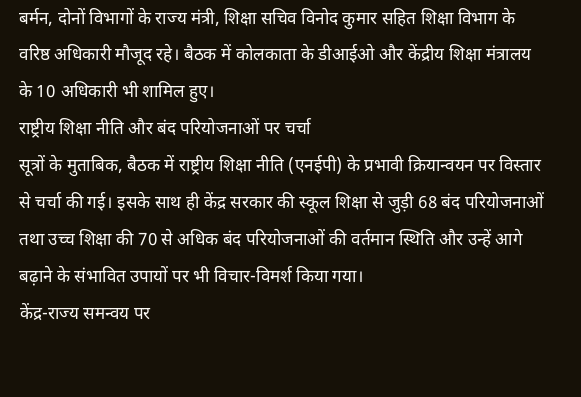बर्मन, दोनों विभागों के राज्य मंत्री, शिक्षा सचिव विनोद कुमार सहित शिक्षा विभाग के वरिष्ठ अधिकारी मौजूद रहे। बैठक में कोलकाता के डीआईओ और केंद्रीय शिक्षा मंत्रालय के 10 अधिकारी भी शामिल हुए।
राष्ट्रीय शिक्षा नीति और बंद परियोजनाओं पर चर्चा
सूत्रों के मुताबिक, बैठक में राष्ट्रीय शिक्षा नीति (एनईपी) के प्रभावी क्रियान्वयन पर विस्तार से चर्चा की गई। इसके साथ ही केंद्र सरकार की स्कूल शिक्षा से जुड़ी 68 बंद परियोजनाओं तथा उच्च शिक्षा की 70 से अधिक बंद परियोजनाओं की वर्तमान स्थिति और उन्हें आगे बढ़ाने के संभावित उपायों पर भी विचार-विमर्श किया गया।
केंद्र-राज्य समन्वय पर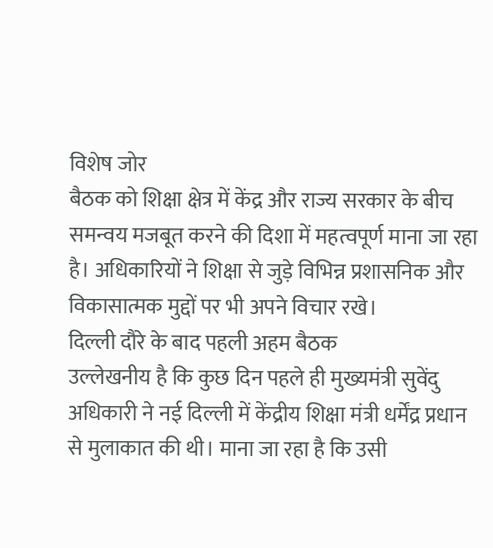विशेष जोर
बैठक को शिक्षा क्षेत्र में केंद्र और राज्य सरकार के बीच समन्वय मजबूत करने की दिशा में महत्वपूर्ण माना जा रहा है। अधिकारियों ने शिक्षा से जुड़े विभिन्न प्रशासनिक और विकासात्मक मुद्दों पर भी अपने विचार रखे।
दिल्ली दौरे के बाद पहली अहम बैठक
उल्लेखनीय है कि कुछ दिन पहले ही मुख्यमंत्री सुवेंदु अधिकारी ने नई दिल्ली में केंद्रीय शिक्षा मंत्री धर्मेंद्र प्रधान से मुलाकात की थी। माना जा रहा है कि उसी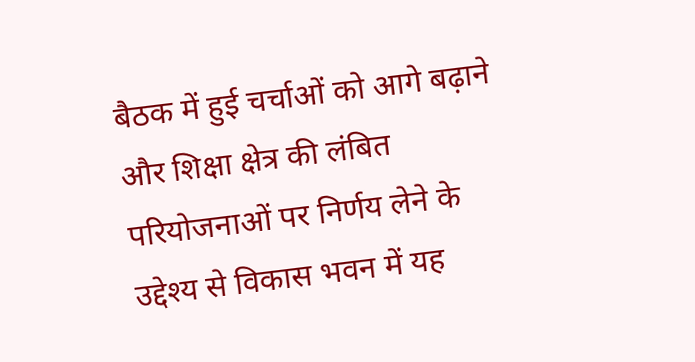बैठक में हुई चर्चाओं को आगे बढ़ाने और शिक्षा क्षेत्र की लंबित परियोजनाओं पर निर्णय लेने के उद्देश्य से विकास भवन में यह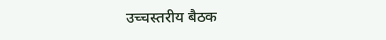उच्चस्तरीय बैठक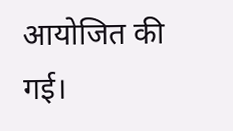आयोजित की गई।